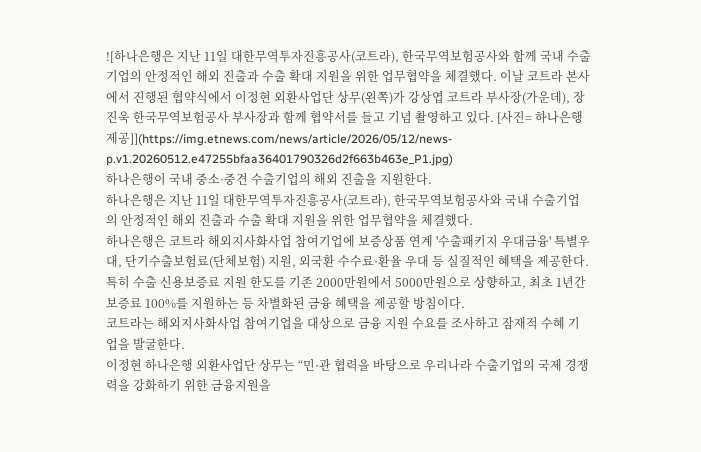![하나은행은 지난 11일 대한무역투자진흥공사(코트라), 한국무역보험공사와 함께 국내 수출기업의 안정적인 해외 진출과 수출 확대 지원을 위한 업무협약을 체결했다. 이날 코트라 본사에서 진행된 협약식에서 이정현 외환사업단 상무(왼쪽)가 강상엽 코트라 부사장(가운데), 장진욱 한국무역보험공사 부사장과 함께 협약서를 들고 기념 촬영하고 있다. [사진= 하나은행 제공]](https://img.etnews.com/news/article/2026/05/12/news-p.v1.20260512.e47255bfaa36401790326d2f663b463e_P1.jpg)
하나은행이 국내 중소·중견 수출기업의 해외 진출을 지원한다.
하나은행은 지난 11일 대한무역투자진흥공사(코트라), 한국무역보험공사와 국내 수출기업의 안정적인 해외 진출과 수출 확대 지원을 위한 업무협약을 체결했다.
하나은행은 코트라 해외지사화사업 참여기업에 보증상품 연계 '수출패키지 우대금융' 특별우대, 단기수출보험료(단체보험) 지원, 외국환 수수료·환율 우대 등 실질적인 혜택을 제공한다.
특히 수출 신용보증료 지원 한도를 기존 2000만원에서 5000만원으로 상향하고, 최초 1년간 보증료 100%를 지원하는 등 차별화된 금융 혜택을 제공할 방침이다.
코트라는 해외지사화사업 참여기업을 대상으로 금융 지원 수요를 조사하고 잠재적 수혜 기업을 발굴한다.
이정현 하나은행 외환사업단 상무는 “민·관 협력을 바탕으로 우리나라 수출기업의 국제 경쟁력을 강화하기 위한 금융지원을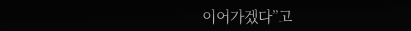이어가겠다”고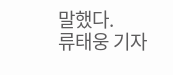말했다.
류태웅 기자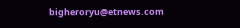bigheroryu@etnews.com